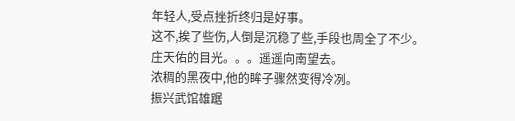年轻人,受点挫折终归是好事。
这不,挨了些伤,人倒是沉稳了些,手段也周全了不少。
庄天佑的目光。。。遥遥向南望去。
浓稠的黑夜中,他的眸子骤然变得冷冽。
振兴武馆雄踞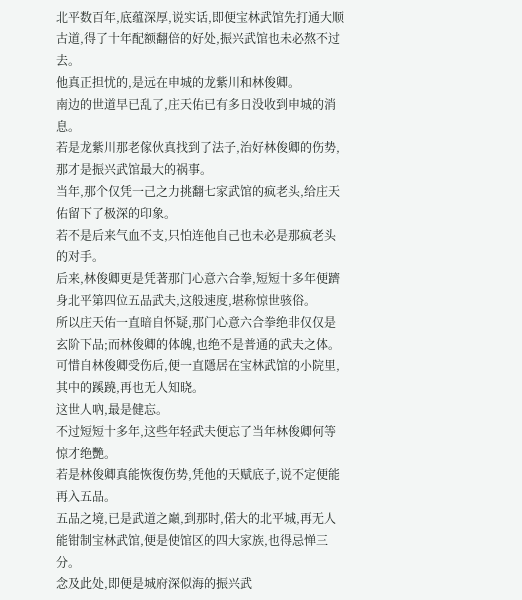北平数百年,底蕴深厚,说实话,即便宝林武馆先打通大顺古道,得了十年配额翻倍的好处,振兴武馆也未必熬不过去。
他真正担忧的,是远在申城的龙紫川和林俊卿。
南边的世道早已乱了,庄天佑已有多日没收到申城的消息。
若是龙紫川那老傢伙真找到了法子,治好林俊卿的伤势,那才是振兴武馆最大的祸事。
当年,那个仅凭一己之力挑翻七家武馆的疯老头,给庄天佑留下了极深的印象。
若不是后来气血不支,只怕连他自己也未必是那疯老头的对手。
后来,林俊卿更是凭著那门心意六合拳,短短十多年便躋身北平第四位五品武夫,这般速度,堪称惊世骇俗。
所以庄天佑一直暗自怀疑,那门心意六合拳绝非仅仅是玄阶下品;而林俊卿的体魄,也绝不是普通的武夫之体。
可惜自林俊卿受伤后,便一直隱居在宝林武馆的小院里,其中的蹊蹺,再也无人知晓。
这世人吶,最是健忘。
不过短短十多年,这些年轻武夫便忘了当年林俊卿何等惊才绝艷。
若是林俊卿真能恢復伤势,凭他的天赋底子,说不定便能再入五品。
五品之境,已是武道之巔,到那时,偌大的北平城,再无人能钳制宝林武馆,便是使馆区的四大家族,也得忌惮三分。
念及此处,即便是城府深似海的振兴武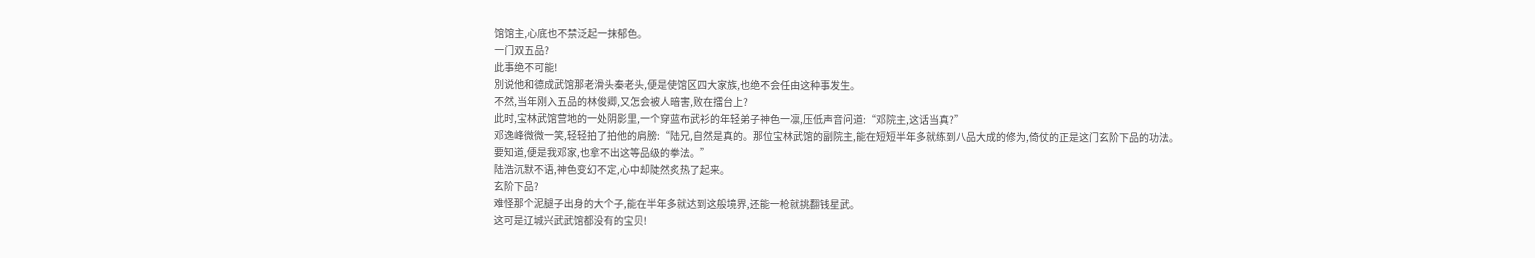馆馆主,心底也不禁泛起一抹郁色。
一门双五品?
此事绝不可能!
別说他和德成武馆那老滑头秦老头,便是使馆区四大家族,也绝不会任由这种事发生。
不然,当年刚入五品的林俊卿,又怎会被人暗害,败在擂台上?
此时,宝林武馆营地的一处阴影里,一个穿蓝布武衫的年轻弟子神色一凛,压低声音问道:“邓院主,这话当真?”
邓逸峰微微一笑,轻轻拍了拍他的肩膀:“陆兄,自然是真的。那位宝林武馆的副院主,能在短短半年多就练到八品大成的修为,倚仗的正是这门玄阶下品的功法。
要知道,便是我邓家,也拿不出这等品级的拳法。”
陆浩沉默不语,神色变幻不定,心中却陡然炙热了起来。
玄阶下品?
难怪那个泥腿子出身的大个子,能在半年多就达到这般境界,还能一枪就挑翻钱星武。
这可是辽城兴武武馆都没有的宝贝!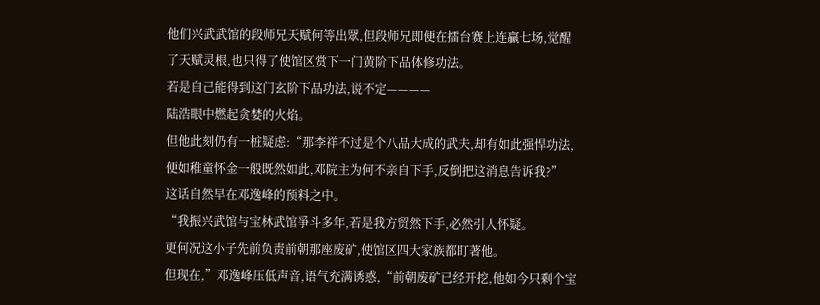他们兴武武馆的段师兄天赋何等出眾,但段师兄即便在擂台赛上连贏七场,觉醒了天赋灵根,也只得了使馆区赏下一门黄阶下品体修功法。
若是自己能得到这门玄阶下品功法,说不定————
陆浩眼中燃起贪婪的火焰。
但他此刻仍有一桩疑虑:“那李祥不过是个八品大成的武夫,却有如此强悍功法,便如稚童怀金一般既然如此,邓院主为何不亲自下手,反倒把这消息告诉我?”
这话自然早在邓逸峰的预料之中。
“我振兴武馆与宝林武馆爭斗多年,若是我方贸然下手,必然引人怀疑。
更何况这小子先前负责前朝那座废矿,使馆区四大家族都盯著他。
但现在,”邓逸峰压低声音,语气充满诱惑,“前朝废矿已经开挖,他如今只剩个宝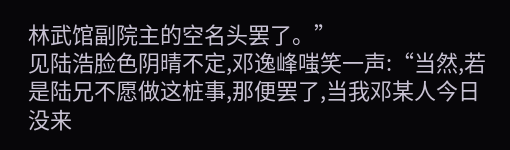林武馆副院主的空名头罢了。”
见陆浩脸色阴晴不定,邓逸峰嗤笑一声:“当然,若是陆兄不愿做这桩事,那便罢了,当我邓某人今日没来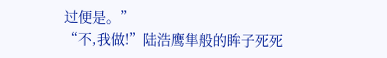过便是。”
“不,我做!”陆浩鹰隼般的眸子死死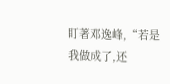盯著邓逸峰,“若是我做成了,还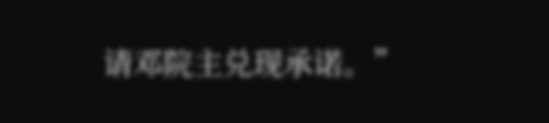请邓院主兑现承诺。”